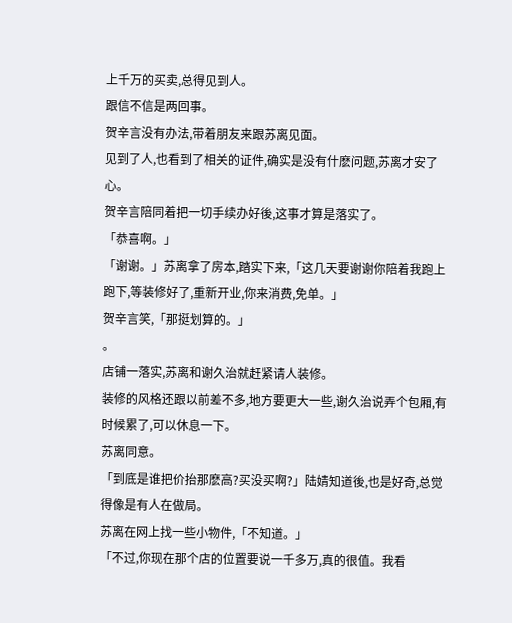上千万的买卖,总得见到人。
跟信不信是两回事。
贺辛言没有办法,带着朋友来跟苏离见面。
见到了人,也看到了相关的证件,确实是没有什麽问题,苏离才安了心。
贺辛言陪同着把一切手续办好後,这事才算是落实了。
「恭喜啊。」
「谢谢。」苏离拿了房本,踏实下来,「这几天要谢谢你陪着我跑上跑下,等装修好了,重新开业,你来消费,免单。」
贺辛言笑,「那挺划算的。」
。
店铺一落实,苏离和谢久治就赶紧请人装修。
装修的风格还跟以前差不多,地方要更大一些,谢久治说弄个包厢,有时候累了,可以休息一下。
苏离同意。
「到底是谁把价抬那麽高?买没买啊?」陆婧知道後,也是好奇,总觉得像是有人在做局。
苏离在网上找一些小物件,「不知道。」
「不过,你现在那个店的位置要说一千多万,真的很值。我看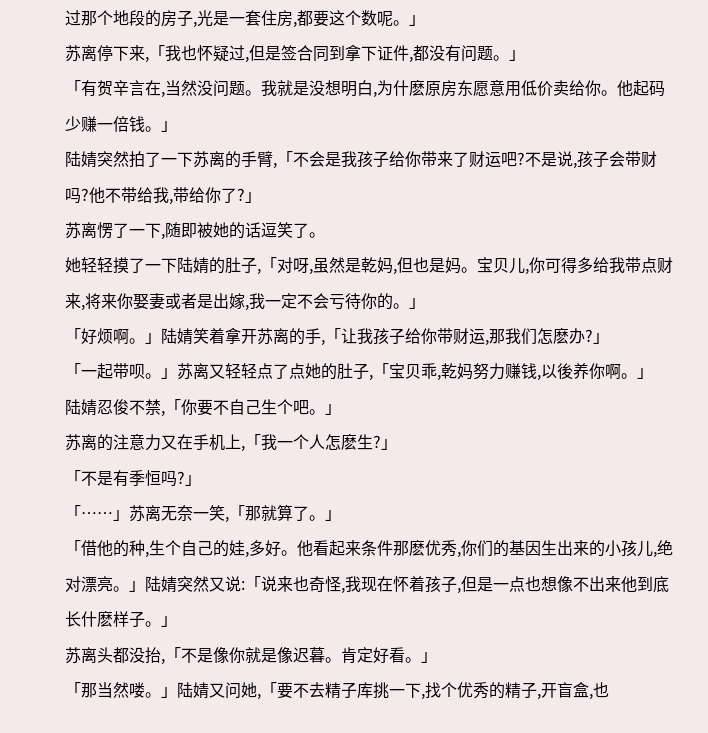过那个地段的房子,光是一套住房,都要这个数呢。」
苏离停下来,「我也怀疑过,但是签合同到拿下证件,都没有问题。」
「有贺辛言在,当然没问题。我就是没想明白,为什麽原房东愿意用低价卖给你。他起码少赚一倍钱。」
陆婧突然拍了一下苏离的手臂,「不会是我孩子给你带来了财运吧?不是说,孩子会带财吗?他不带给我,带给你了?」
苏离愣了一下,随即被她的话逗笑了。
她轻轻摸了一下陆婧的肚子,「对呀,虽然是乾妈,但也是妈。宝贝儿,你可得多给我带点财来,将来你娶妻或者是出嫁,我一定不会亏待你的。」
「好烦啊。」陆婧笑着拿开苏离的手,「让我孩子给你带财运,那我们怎麽办?」
「一起带呗。」苏离又轻轻点了点她的肚子,「宝贝乖,乾妈努力赚钱,以後养你啊。」
陆婧忍俊不禁,「你要不自己生个吧。」
苏离的注意力又在手机上,「我一个人怎麽生?」
「不是有季恒吗?」
「……」苏离无奈一笑,「那就算了。」
「借他的种,生个自己的娃,多好。他看起来条件那麽优秀,你们的基因生出来的小孩儿,绝对漂亮。」陆婧突然又说:「说来也奇怪,我现在怀着孩子,但是一点也想像不出来他到底长什麽样子。」
苏离头都没抬,「不是像你就是像迟暮。肯定好看。」
「那当然喽。」陆婧又问她,「要不去精子库挑一下,找个优秀的精子,开盲盒,也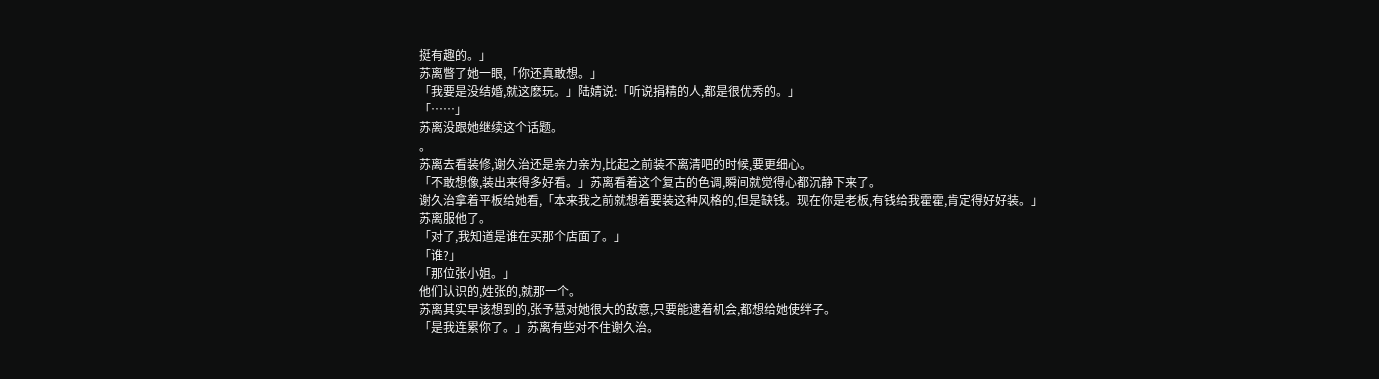挺有趣的。」
苏离瞥了她一眼,「你还真敢想。」
「我要是没结婚,就这麽玩。」陆婧说:「听说捐精的人,都是很优秀的。」
「……」
苏离没跟她继续这个话题。
。
苏离去看装修,谢久治还是亲力亲为,比起之前装不离清吧的时候,要更细心。
「不敢想像,装出来得多好看。」苏离看着这个复古的色调,瞬间就觉得心都沉静下来了。
谢久治拿着平板给她看,「本来我之前就想着要装这种风格的,但是缺钱。现在你是老板,有钱给我霍霍,肯定得好好装。」
苏离服他了。
「对了,我知道是谁在买那个店面了。」
「谁?」
「那位张小姐。」
他们认识的,姓张的,就那一个。
苏离其实早该想到的,张予慧对她很大的敌意,只要能逮着机会,都想给她使绊子。
「是我连累你了。」苏离有些对不住谢久治。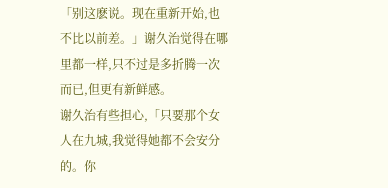「别这麽说。现在重新开始,也不比以前差。」谢久治觉得在哪里都一样,只不过是多折腾一次而已,但更有新鲜感。
谢久治有些担心,「只要那个女人在九城,我觉得她都不会安分的。你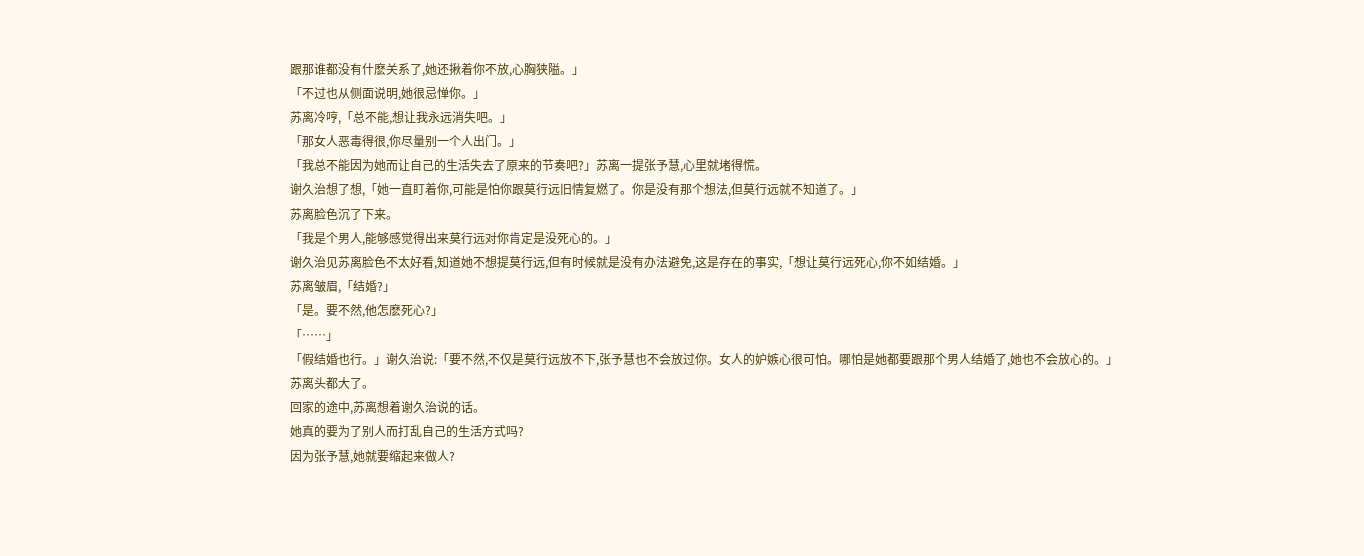跟那谁都没有什麽关系了,她还揪着你不放,心胸狭隘。」
「不过也从侧面说明,她很忌惮你。」
苏离冷哼,「总不能,想让我永远消失吧。」
「那女人恶毒得很,你尽量别一个人出门。」
「我总不能因为她而让自己的生活失去了原来的节奏吧?」苏离一提张予慧,心里就堵得慌。
谢久治想了想,「她一直盯着你,可能是怕你跟莫行远旧情复燃了。你是没有那个想法,但莫行远就不知道了。」
苏离脸色沉了下来。
「我是个男人,能够感觉得出来莫行远对你肯定是没死心的。」
谢久治见苏离脸色不太好看,知道她不想提莫行远,但有时候就是没有办法避免,这是存在的事实,「想让莫行远死心,你不如结婚。」
苏离皱眉,「结婚?」
「是。要不然,他怎麽死心?」
「……」
「假结婚也行。」谢久治说:「要不然,不仅是莫行远放不下,张予慧也不会放过你。女人的妒嫉心很可怕。哪怕是她都要跟那个男人结婚了,她也不会放心的。」
苏离头都大了。
回家的途中,苏离想着谢久治说的话。
她真的要为了别人而打乱自己的生活方式吗?
因为张予慧,她就要缩起来做人?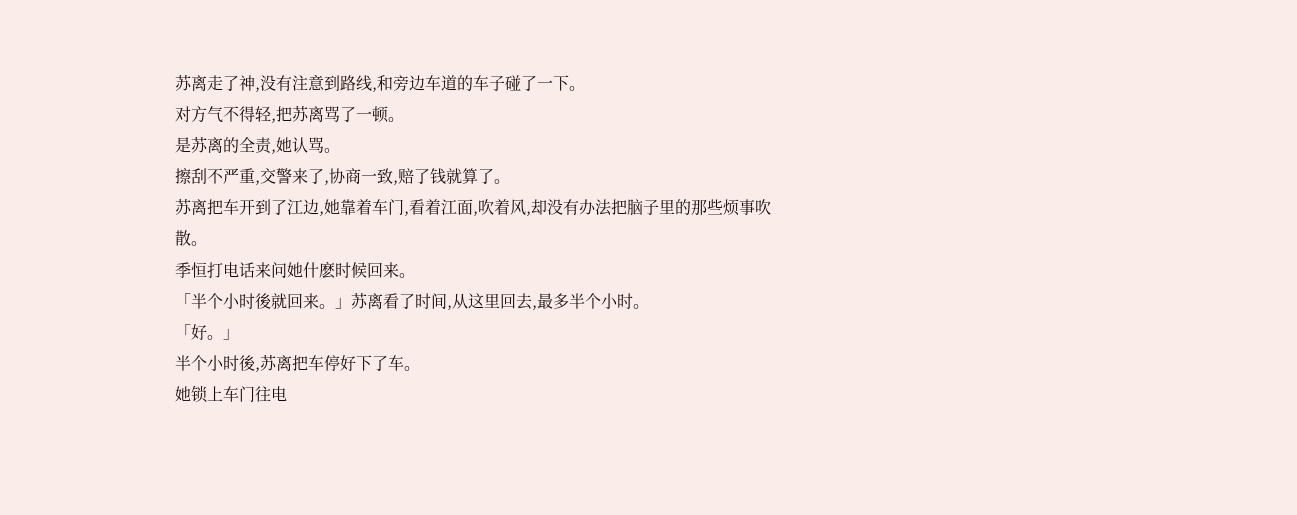苏离走了神,没有注意到路线,和旁边车道的车子碰了一下。
对方气不得轻,把苏离骂了一顿。
是苏离的全责,她认骂。
擦刮不严重,交警来了,协商一致,赔了钱就算了。
苏离把车开到了江边,她靠着车门,看着江面,吹着风,却没有办法把脑子里的那些烦事吹散。
季恒打电话来问她什麽时候回来。
「半个小时後就回来。」苏离看了时间,从这里回去,最多半个小时。
「好。」
半个小时後,苏离把车停好下了车。
她锁上车门往电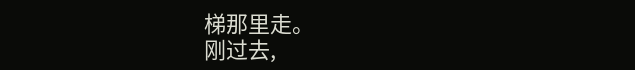梯那里走。
刚过去,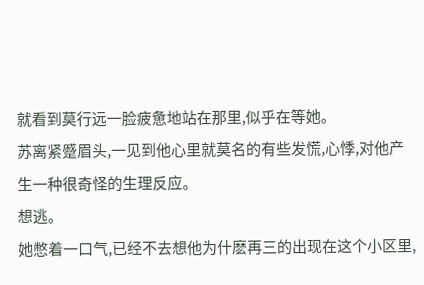就看到莫行远一脸疲惫地站在那里,似乎在等她。
苏离紧蹙眉头,一见到他心里就莫名的有些发慌,心悸,对他产生一种很奇怪的生理反应。
想逃。
她憋着一口气,已经不去想他为什麽再三的出现在这个小区里,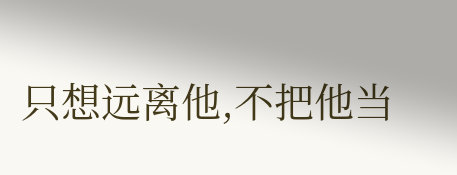只想远离他,不把他当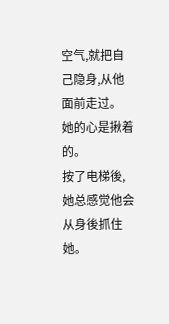空气,就把自己隐身,从他面前走过。
她的心是揪着的。
按了电梯後,她总感觉他会从身後抓住她。